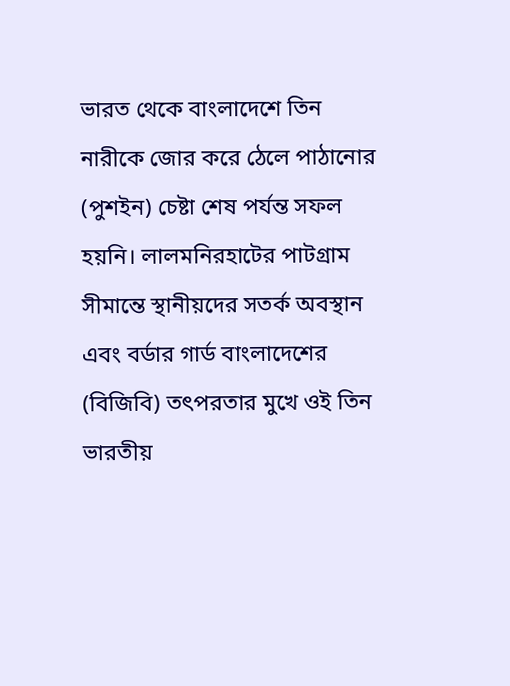ভারত থেকে বাংলাদেশে তিন নারীকে জোর করে ঠেলে পাঠানোর (পুশইন) চেষ্টা শেষ পর্যন্ত সফল হয়নি। লালমনিরহাটের পাটগ্রাম সীমান্তে স্থানীয়দের সতর্ক অবস্থান এবং বর্ডার গার্ড বাংলাদেশের (বিজিবি) তৎপরতার মুখে ওই তিন ভারতীয়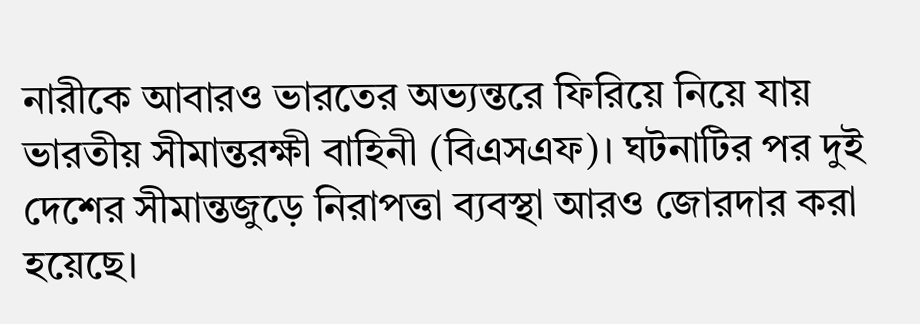নারীকে আবারও ভারতের অভ্যন্তরে ফিরিয়ে নিয়ে যায় ভারতীয় সীমান্তরক্ষী বাহিনী (বিএসএফ)। ঘটনাটির পর দুই দেশের সীমান্তজুড়ে নিরাপত্তা ব্যবস্থা আরও জোরদার করা হয়েছে।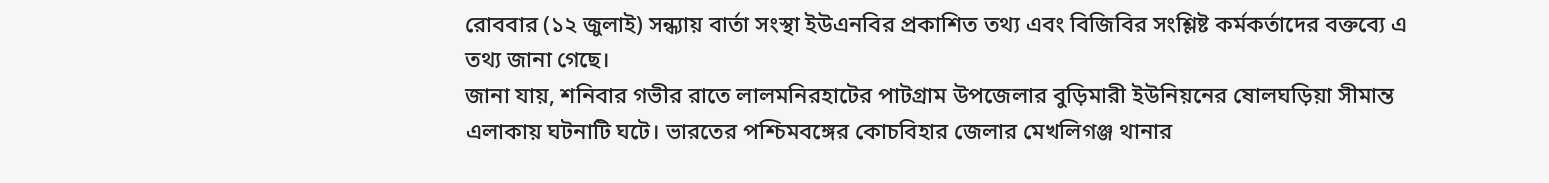রোববার (১২ জুলাই) সন্ধ্যায় বার্তা সংস্থা ইউএনবির প্রকাশিত তথ্য এবং বিজিবির সংশ্লিষ্ট কর্মকর্তাদের বক্তব্যে এ তথ্য জানা গেছে।
জানা যায়, শনিবার গভীর রাতে লালমনিরহাটের পাটগ্রাম উপজেলার বুড়িমারী ইউনিয়নের ষোলঘড়িয়া সীমান্ত এলাকায় ঘটনাটি ঘটে। ভারতের পশ্চিমবঙ্গের কোচবিহার জেলার মেখলিগঞ্জ থানার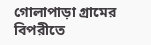গোলাপাড়া গ্রামের বিপরীতে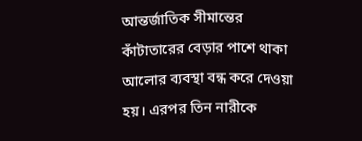আন্তর্জাতিক সীমান্তের কাঁটাতারের বেড়ার পাশে থাকা আলোর ব্যবস্থা বন্ধ করে দেওয়া হয়। এরপর তিন নারীকে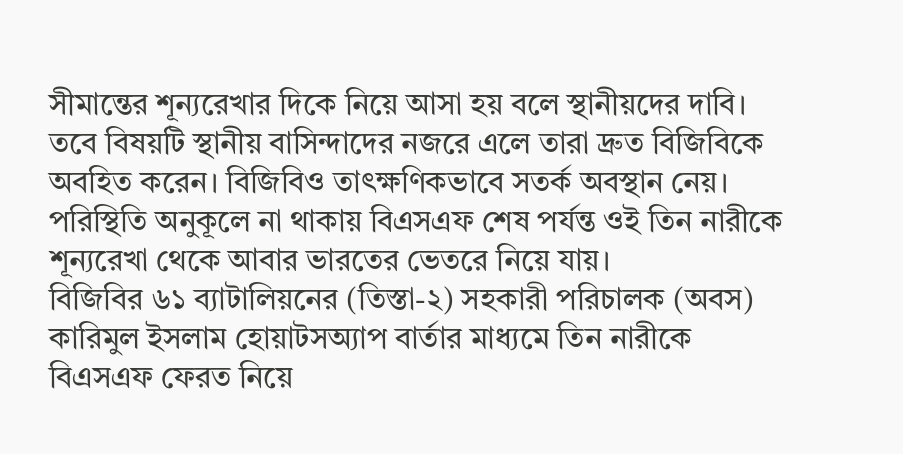সীমান্তের শূন্যরেখার দিকে নিয়ে আসা হয় বলে স্থানীয়দের দাবি।
তবে বিষয়টি স্থানীয় বাসিন্দাদের নজরে এলে তারা দ্রুত বিজিবিকে অবহিত করেন। বিজিবিও তাৎক্ষণিকভাবে সতর্ক অবস্থান নেয়। পরিস্থিতি অনুকূলে না থাকায় বিএসএফ শেষ পর্যন্ত ওই তিন নারীকে শূন্যরেখা থেকে আবার ভারতের ভেতরে নিয়ে যায়।
বিজিবির ৬১ ব্যাটালিয়নের (তিস্তা-২) সহকারী পরিচালক (অবস) কারিমুল ইসলাম হোয়াটসঅ্যাপ বার্তার মাধ্যমে তিন নারীকে বিএসএফ ফেরত নিয়ে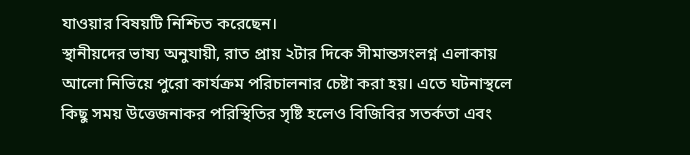যাওয়ার বিষয়টি নিশ্চিত করেছেন।
স্থানীয়দের ভাষ্য অনুযায়ী, রাত প্রায় ২টার দিকে সীমান্তসংলগ্ন এলাকায় আলো নিভিয়ে পুরো কার্যক্রম পরিচালনার চেষ্টা করা হয়। এতে ঘটনাস্থলে কিছু সময় উত্তেজনাকর পরিস্থিতির সৃষ্টি হলেও বিজিবির সতর্কতা এবং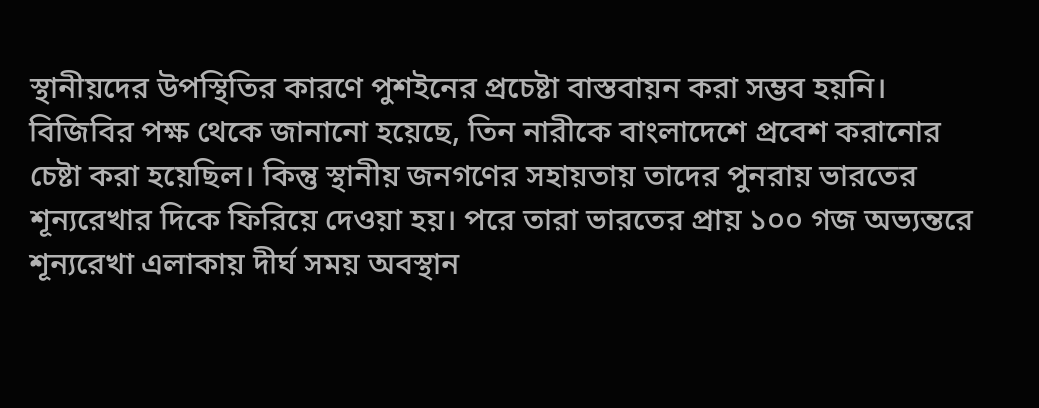স্থানীয়দের উপস্থিতির কারণে পুশইনের প্রচেষ্টা বাস্তবায়ন করা সম্ভব হয়নি।
বিজিবির পক্ষ থেকে জানানো হয়েছে, তিন নারীকে বাংলাদেশে প্রবেশ করানোর চেষ্টা করা হয়েছিল। কিন্তু স্থানীয় জনগণের সহায়তায় তাদের পুনরায় ভারতের শূন্যরেখার দিকে ফিরিয়ে দেওয়া হয়। পরে তারা ভারতের প্রায় ১০০ গজ অভ্যন্তরে শূন্যরেখা এলাকায় দীর্ঘ সময় অবস্থান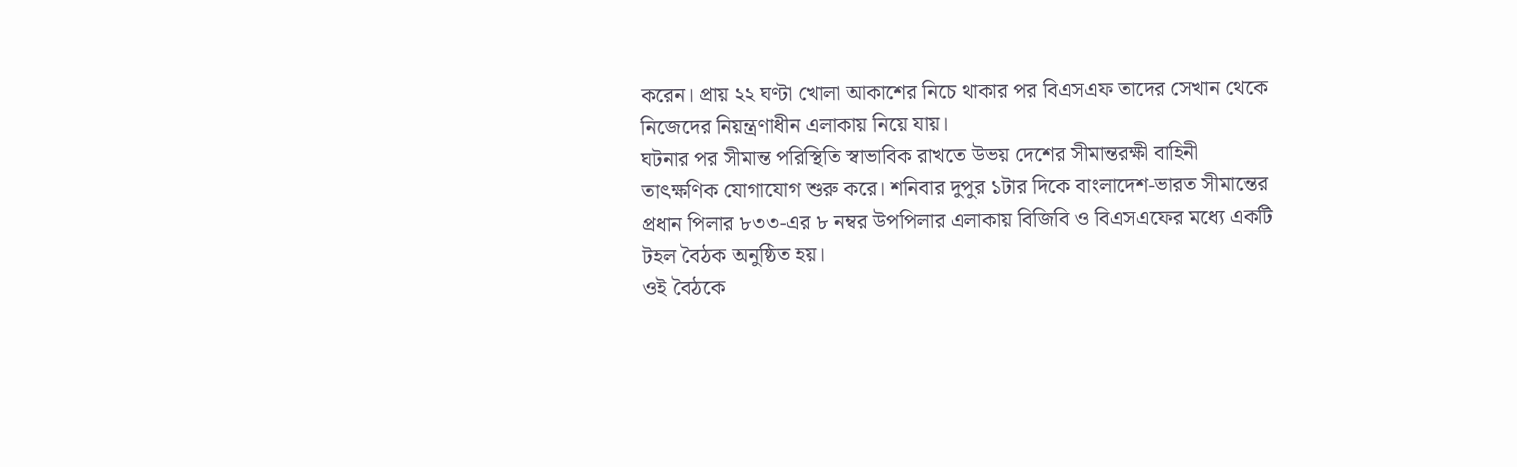করেন। প্রায় ২২ ঘণ্টা খোলা আকাশের নিচে থাকার পর বিএসএফ তাদের সেখান থেকে নিজেদের নিয়ন্ত্রণাধীন এলাকায় নিয়ে যায়।
ঘটনার পর সীমান্ত পরিস্থিতি স্বাভাবিক রাখতে উভয় দেশের সীমান্তরক্ষী বাহিনী তাৎক্ষণিক যোগাযোগ শুরু করে। শনিবার দুপুর ১টার দিকে বাংলাদেশ-ভারত সীমান্তের প্রধান পিলার ৮৩৩-এর ৮ নম্বর উপপিলার এলাকায় বিজিবি ও বিএসএফের মধ্যে একটি টহল বৈঠক অনুষ্ঠিত হয়।
ওই বৈঠকে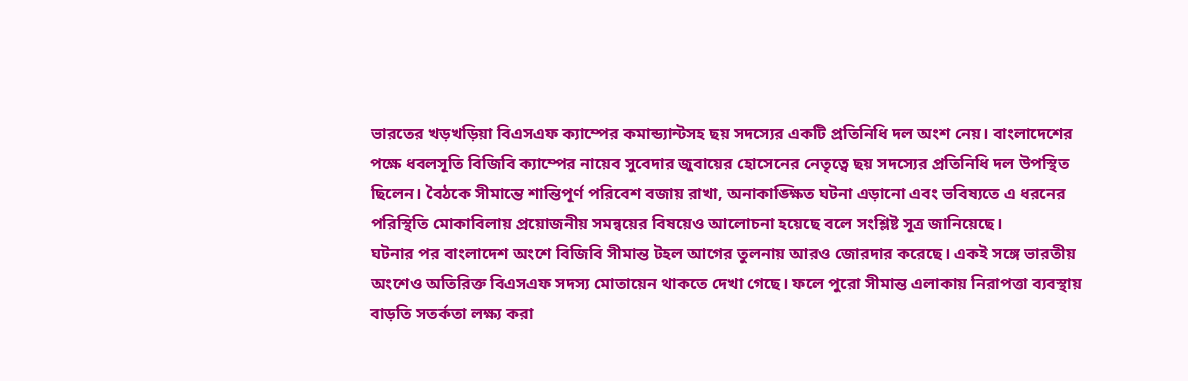ভারতের খড়খড়িয়া বিএসএফ ক্যাম্পের কমান্ড্যান্টসহ ছয় সদস্যের একটি প্রতিনিধি দল অংশ নেয়। বাংলাদেশের পক্ষে ধবলসূতি বিজিবি ক্যাম্পের নায়েব সুবেদার জুবায়ের হোসেনের নেতৃত্বে ছয় সদস্যের প্রতিনিধি দল উপস্থিত ছিলেন। বৈঠকে সীমান্তে শান্তিপূর্ণ পরিবেশ বজায় রাখা, অনাকাঙ্ক্ষিত ঘটনা এড়ানো এবং ভবিষ্যতে এ ধরনের পরিস্থিতি মোকাবিলায় প্রয়োজনীয় সমন্বয়ের বিষয়েও আলোচনা হয়েছে বলে সংশ্লিষ্ট সূত্র জানিয়েছে।
ঘটনার পর বাংলাদেশ অংশে বিজিবি সীমান্ত টহল আগের তুলনায় আরও জোরদার করেছে। একই সঙ্গে ভারতীয় অংশেও অতিরিক্ত বিএসএফ সদস্য মোতায়েন থাকতে দেখা গেছে। ফলে পুরো সীমান্ত এলাকায় নিরাপত্তা ব্যবস্থায় বাড়তি সতর্কতা লক্ষ্য করা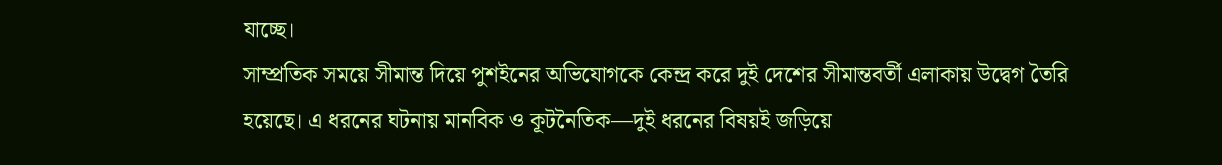যাচ্ছে।
সাম্প্রতিক সময়ে সীমান্ত দিয়ে পুশইনের অভিযোগকে কেন্দ্র করে দুই দেশের সীমান্তবর্তী এলাকায় উদ্বেগ তৈরি হয়েছে। এ ধরনের ঘটনায় মানবিক ও কূটনৈতিক—দুই ধরনের বিষয়ই জড়িয়ে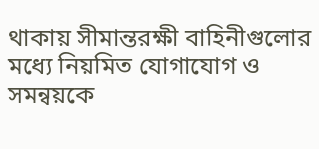থাকায় সীমান্তরক্ষী বাহিনীগুলোর মধ্যে নিয়মিত যোগাযোগ ও সমন্বয়কে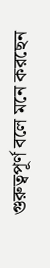গুরুত্বপূর্ণ বলে মনে করছেন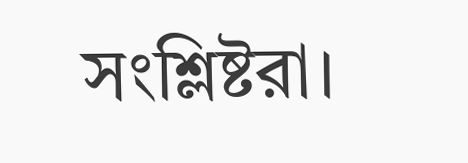সংশ্লিষ্টরা।